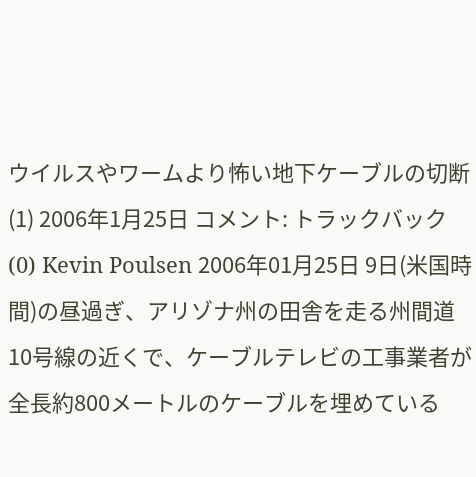ウイルスやワームより怖い地下ケーブルの切断(1) 2006年1月25日 コメント: トラックバック (0) Kevin Poulsen 2006年01月25日 9日(米国時間)の昼過ぎ、アリゾナ州の田舎を走る州間道10号線の近くで、ケーブルテレビの工事業者が全長約800メートルのケーブルを埋めている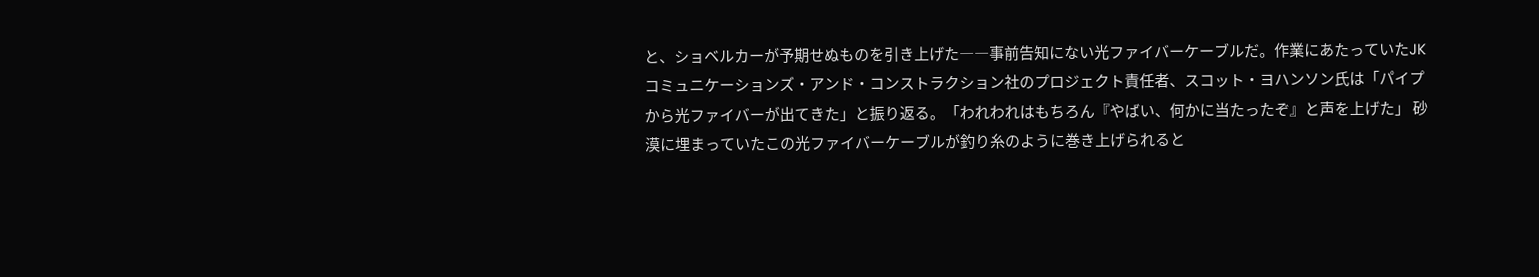と、ショベルカーが予期せぬものを引き上げた――事前告知にない光ファイバーケーブルだ。作業にあたっていたJKコミュニケーションズ・アンド・コンストラクション社のプロジェクト責任者、スコット・ヨハンソン氏は「パイプから光ファイバーが出てきた」と振り返る。「われわれはもちろん『やばい、何かに当たったぞ』と声を上げた」 砂漠に埋まっていたこの光ファイバーケーブルが釣り糸のように巻き上げられると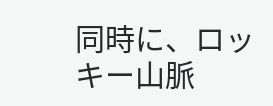同時に、ロッキー山脈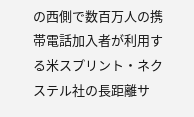の西側で数百万人の携帯電話加入者が利用する米スプリント・ネクステル社の長距離サ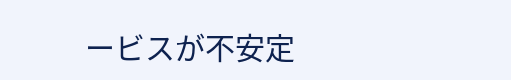ービスが不安定